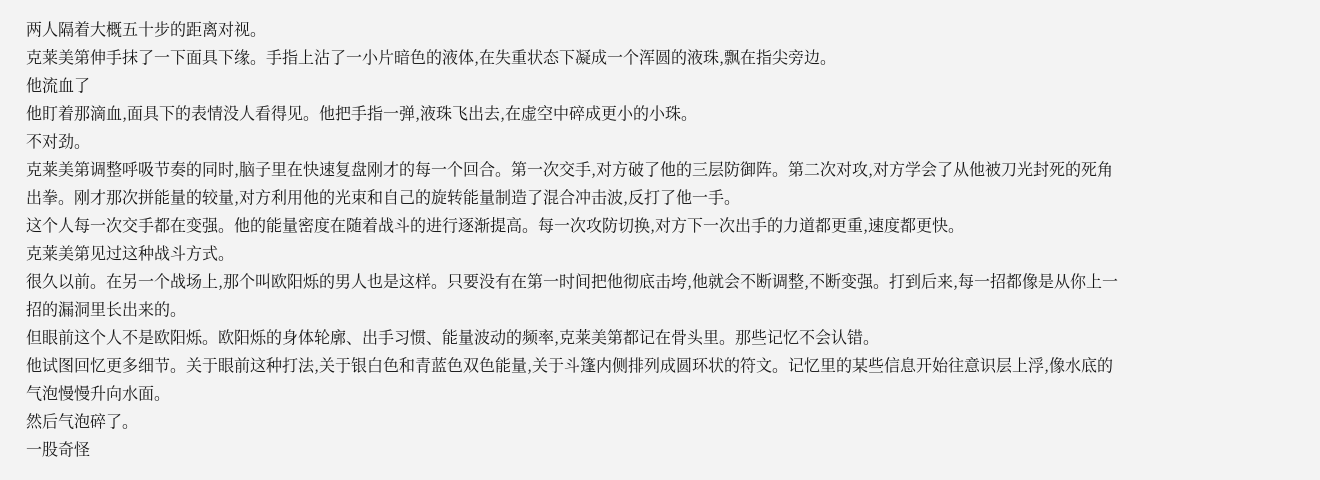两人隔着大概五十步的距离对视。
克莱美第伸手抹了一下面具下缘。手指上沾了一小片暗色的液体,在失重状态下凝成一个浑圆的液珠,飘在指尖旁边。
他流血了
他盯着那滴血,面具下的表情没人看得见。他把手指一弹,液珠飞出去,在虚空中碎成更小的小珠。
不对劲。
克莱美第调整呼吸节奏的同时,脑子里在快速复盘刚才的每一个回合。第一次交手,对方破了他的三层防御阵。第二次对攻,对方学会了从他被刀光封死的死角出拳。刚才那次拼能量的较量,对方利用他的光束和自己的旋转能量制造了混合冲击波,反打了他一手。
这个人每一次交手都在变强。他的能量密度在随着战斗的进行逐渐提高。每一次攻防切换,对方下一次出手的力道都更重,速度都更快。
克莱美第见过这种战斗方式。
很久以前。在另一个战场上,那个叫欧阳烁的男人也是这样。只要没有在第一时间把他彻底击垮,他就会不断调整,不断变强。打到后来,每一招都像是从你上一招的漏洞里长出来的。
但眼前这个人不是欧阳烁。欧阳烁的身体轮廓、出手习惯、能量波动的频率,克莱美第都记在骨头里。那些记忆不会认错。
他试图回忆更多细节。关于眼前这种打法,关于银白色和青蓝色双色能量,关于斗篷内侧排列成圆环状的符文。记忆里的某些信息开始往意识层上浮,像水底的气泡慢慢升向水面。
然后气泡碎了。
一股奇怪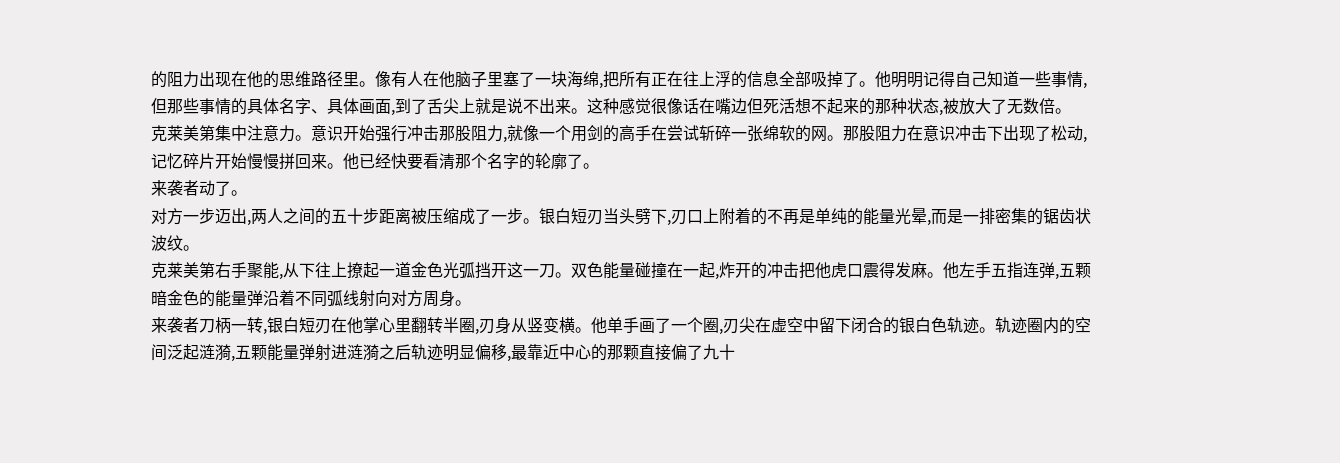的阻力出现在他的思维路径里。像有人在他脑子里塞了一块海绵,把所有正在往上浮的信息全部吸掉了。他明明记得自己知道一些事情,但那些事情的具体名字、具体画面,到了舌尖上就是说不出来。这种感觉很像话在嘴边但死活想不起来的那种状态,被放大了无数倍。
克莱美第集中注意力。意识开始强行冲击那股阻力,就像一个用剑的高手在尝试斩碎一张绵软的网。那股阻力在意识冲击下出现了松动,记忆碎片开始慢慢拼回来。他已经快要看清那个名字的轮廓了。
来袭者动了。
对方一步迈出,两人之间的五十步距离被压缩成了一步。银白短刃当头劈下,刃口上附着的不再是单纯的能量光晕,而是一排密集的锯齿状波纹。
克莱美第右手聚能,从下往上撩起一道金色光弧挡开这一刀。双色能量碰撞在一起,炸开的冲击把他虎口震得发麻。他左手五指连弹,五颗暗金色的能量弹沿着不同弧线射向对方周身。
来袭者刀柄一转,银白短刃在他掌心里翻转半圈,刃身从竖变横。他单手画了一个圈,刃尖在虚空中留下闭合的银白色轨迹。轨迹圈内的空间泛起涟漪,五颗能量弹射进涟漪之后轨迹明显偏移,最靠近中心的那颗直接偏了九十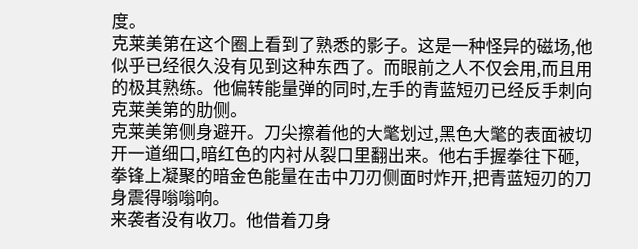度。
克莱美第在这个圈上看到了熟悉的影子。这是一种怪异的磁场,他似乎已经很久没有见到这种东西了。而眼前之人不仅会用,而且用的极其熟练。他偏转能量弹的同时,左手的青蓝短刃已经反手刺向克莱美第的肋侧。
克莱美第侧身避开。刀尖擦着他的大氅划过,黑色大氅的表面被切开一道细口,暗红色的内衬从裂口里翻出来。他右手握拳往下砸,拳锋上凝聚的暗金色能量在击中刀刃侧面时炸开,把青蓝短刃的刀身震得嗡嗡响。
来袭者没有收刀。他借着刀身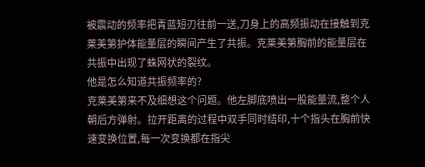被震动的频率把青蓝短刃往前一送,刀身上的高频振动在接触到克莱美第护体能量层的瞬间产生了共振。克莱美第胸前的能量层在共振中出现了蛛网状的裂纹。
他是怎么知道共振频率的?
克莱美第来不及细想这个问题。他左脚底喷出一股能量流,整个人朝后方弹射。拉开距离的过程中双手同时结印,十个指头在胸前快速变换位置,每一次变换都在指尖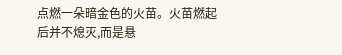点燃一朵暗金色的火苗。火苗燃起后并不熄灭,而是悬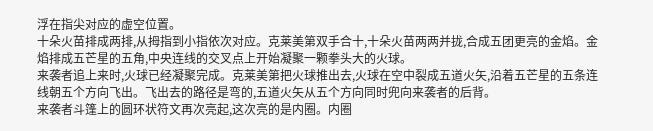浮在指尖对应的虚空位置。
十朵火苗排成两排,从拇指到小指依次对应。克莱美第双手合十,十朵火苗两两并拢,合成五团更亮的金焰。金焰排成五芒星的五角,中央连线的交叉点上开始凝聚一颗拳头大的火球。
来袭者追上来时,火球已经凝聚完成。克莱美第把火球推出去,火球在空中裂成五道火矢,沿着五芒星的五条连线朝五个方向飞出。飞出去的路径是弯的,五道火矢从五个方向同时兜向来袭者的后背。
来袭者斗篷上的圆环状符文再次亮起,这次亮的是内圈。内圈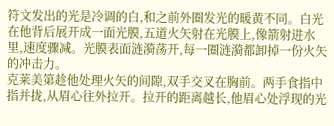符文发出的光是冷调的白,和之前外圈发光的暖黄不同。白光在他背后展开成一面光膜,五道火矢射在光膜上,像箭射进水里,速度骤减。光膜表面涟漪荡开,每一圈涟漪都卸掉一份火矢的冲击力。
克莱美第趁他处理火矢的间隙,双手交叉在胸前。两手食指中指并拢,从眉心往外拉开。拉开的距离越长,他眉心处浮现的光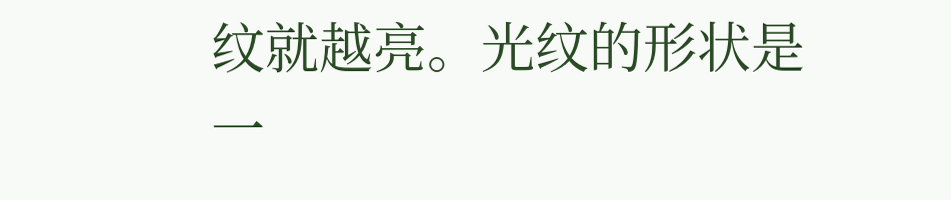纹就越亮。光纹的形状是一